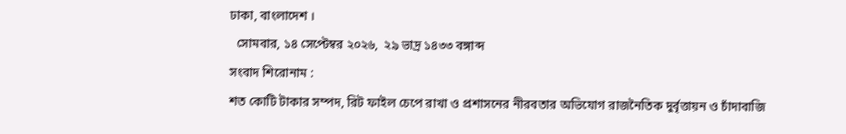ঢাকা, বাংলাদেশ ।
  সোমবার, ১৪ সেপ্টেম্বর ২০২৬,  ২৯ ভাদ্র ১৪৩৩ বঙ্গাব্দ
সংবাদ শিরোনাম :
শত কোটি টাকার সম্পদ, রিট ফাইল চেপে রাখা ও প্রশাসনের নীরবতার অভিযোগ রাজনৈতিক দুর্বৃত্তায়ন ও চাঁদাবাজি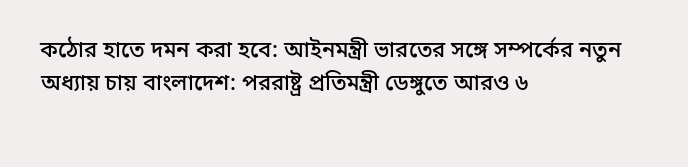কঠোর হাতে দমন করা হবে: আইনমন্ত্রী ভারতের সঙ্গে সম্পর্কের নতুন অধ্যায় চায় বাংলাদেশ: পররাষ্ট্র প্রতিমন্ত্রী ডেঙ্গুতে আরও ৬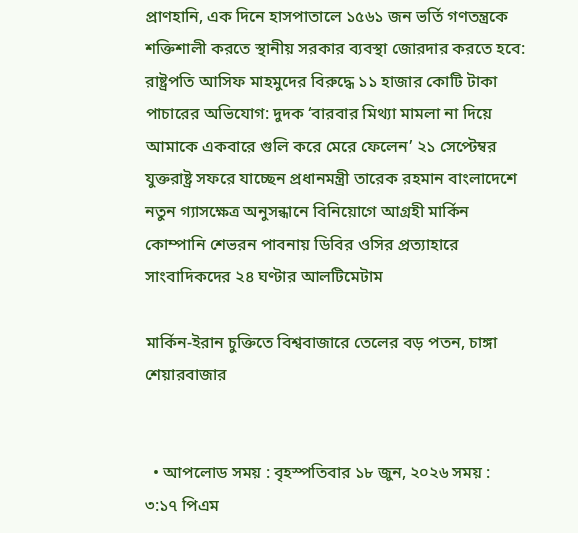প্রাণহানি, এক দিনে হাসপাতালে ১৫৬১ জন ভর্তি গণতন্ত্রকে শক্তিশালী করতে স্থানীয় সরকার ব্যবস্থা জোরদার করতে হবে: রাষ্ট্রপতি আসিফ মাহমুদের বিরুদ্ধে ১১ হাজার কোটি টাকা পাচারের অভিযোগ: দুদক ‘বারবার মিথ্যা মামলা না দিয়ে আমাকে একবারে গুলি করে মেরে ফেলেন’ ২১ সেপ্টেম্বর যুক্তরাষ্ট্র সফরে যাচ্ছেন প্রধানমন্ত্রী তারেক রহমান বাংলাদেশে নতুন গ্যাসক্ষেত্র অনুসন্ধানে বিনিয়োগে আগ্রহী মার্কিন কোম্পানি শেভরন পাবনায় ডিবির ওসির প্রত্যাহারে সাংবাদিকদের ২৪ ঘণ্টার আলটিমেটাম

মার্কিন-ইরান চুক্তিতে বিশ্ববাজারে তেলের বড় পতন, চাঙ্গা শেয়ারবাজার


  • আপলোড সময় : বৃহস্পতিবার ১৮ জুন, ২০২৬ সময় : ৩:১৭ পিএম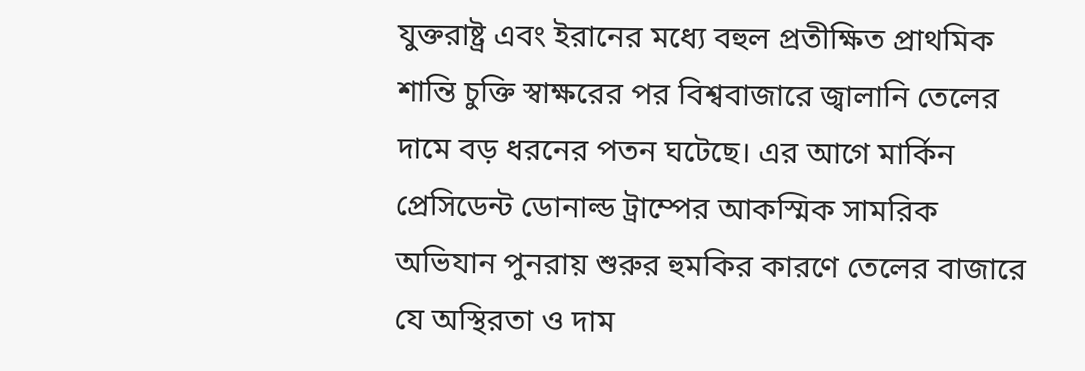যুক্তরাষ্ট্র এবং ইরানের মধ্যে বহুল প্রতীক্ষিত প্রাথমিক শান্তি চুক্তি স্বাক্ষরের পর বিশ্ববাজারে জ্বালানি তেলের দামে বড় ধরনের পতন ঘটেছে। এর আগে মার্কিন প্রেসিডেন্ট ডোনাল্ড ট্রাম্পের আকস্মিক সামরিক অভিযান পুনরায় শুরুর হুমকির কারণে তেলের বাজারে যে অস্থিরতা ও দাম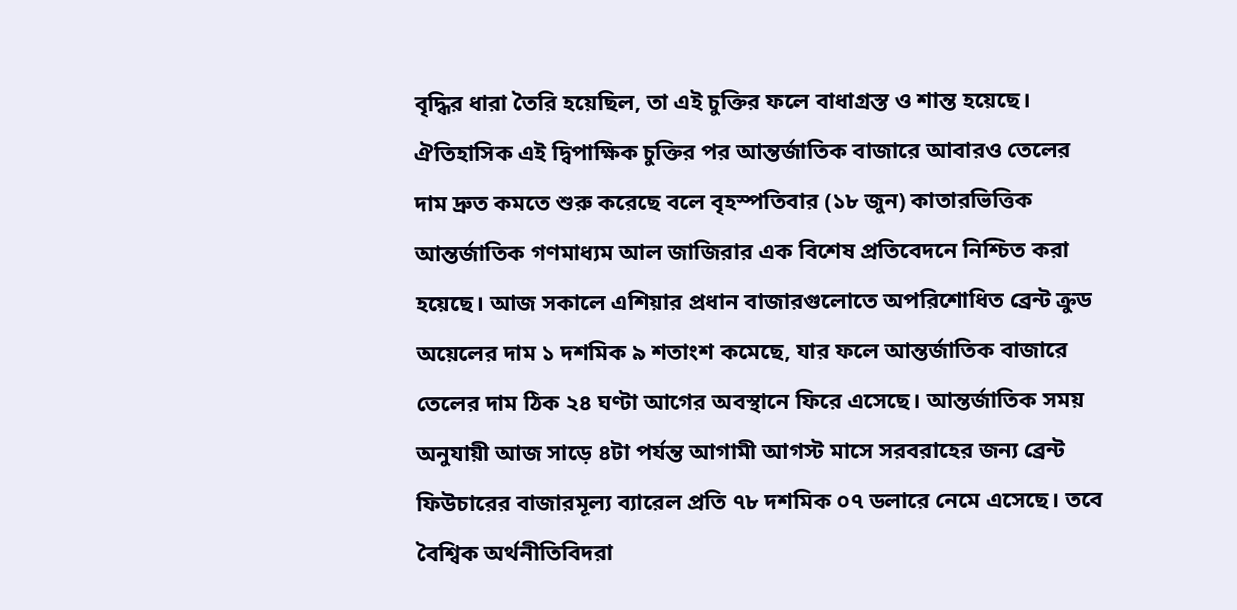বৃদ্ধির ধারা তৈরি হয়েছিল, তা এই চুক্তির ফলে বাধাগ্রস্ত ও শান্ত হয়েছে। ঐতিহাসিক এই দ্বিপাক্ষিক চুক্তির পর আন্তর্জাতিক বাজারে আবারও তেলের দাম দ্রুত কমতে শুরু করেছে বলে বৃহস্পতিবার (১৮ জুন) কাতারভিত্তিক আন্তর্জাতিক গণমাধ্যম আল জাজিরার এক বিশেষ প্রতিবেদনে নিশ্চিত করা হয়েছে। আজ সকালে এশিয়ার প্রধান বাজারগুলোতে অপরিশোধিত ব্রেন্ট ক্রুড অয়েলের দাম ১ দশমিক ৯ শতাংশ কমেছে, যার ফলে আন্তর্জাতিক বাজারে তেলের দাম ঠিক ২৪ ঘণ্টা আগের অবস্থানে ফিরে এসেছে। আন্তর্জাতিক সময় অনুযায়ী আজ সাড়ে ৪টা পর্যন্ত আগামী আগস্ট মাসে সরবরাহের জন্য ব্রেন্ট ফিউচারের বাজারমূল্য ব্যারেল প্রতি ৭৮ দশমিক ০৭ ডলারে নেমে এসেছে। তবে বৈশ্বিক অর্থনীতিবিদরা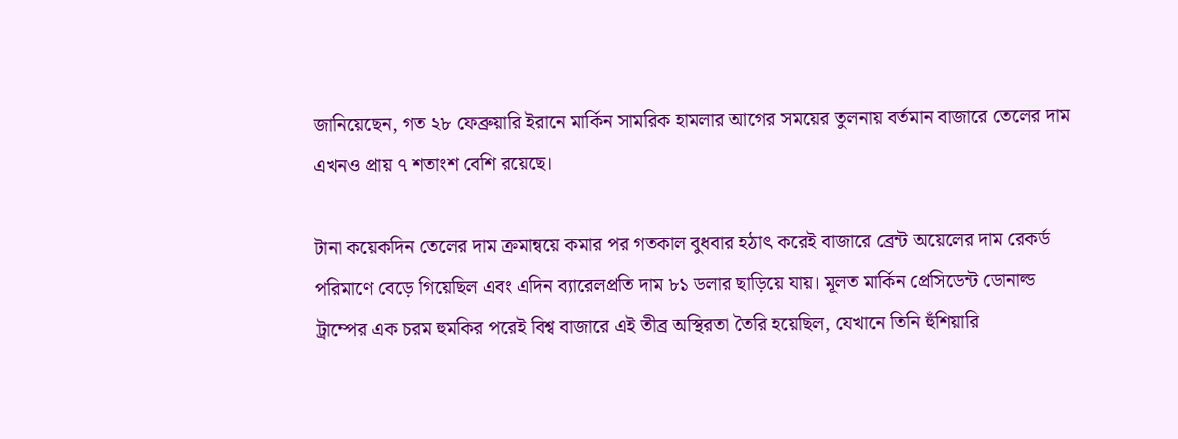জানিয়েছেন, গত ২৮ ফেব্রুয়ারি ইরানে মার্কিন সামরিক হামলার আগের সময়ের তুলনায় বর্তমান বাজারে তেলের দাম এখনও প্রায় ৭ শতাংশ বেশি রয়েছে।

টানা কয়েকদিন তেলের দাম ক্রমান্বয়ে কমার পর গতকাল বুধবার হঠাৎ করেই বাজারে ব্রেন্ট অয়েলের দাম রেকর্ড পরিমাণে বেড়ে গিয়েছিল এবং এদিন ব্যারেলপ্রতি দাম ৮১ ডলার ছাড়িয়ে যায়। মূলত মার্কিন প্রেসিডেন্ট ডোনাল্ড ট্রাম্পের এক চরম হুমকির পরেই বিশ্ব বাজারে এই তীব্র অস্থিরতা তৈরি হয়েছিল, যেখানে তিনি হুঁশিয়ারি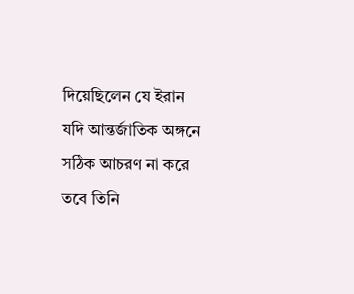দিয়েছিলেন যে ইরান যদি আন্তর্জাতিক অঙ্গনে সঠিক আচরণ না করে তবে তিনি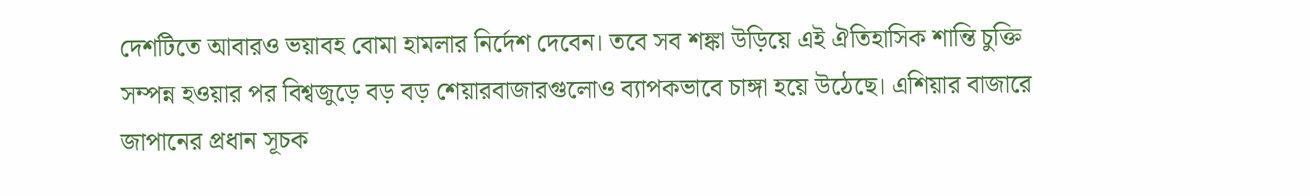দেশটিতে আবারও ভয়াবহ বোমা হামলার নির্দেশ দেবেন। তবে সব শঙ্কা উড়িয়ে এই ঐতিহাসিক শান্তি চুক্তি সম্পন্ন হওয়ার পর বিশ্বজুড়ে বড় বড় শেয়ারবাজারগুলোও ব্যাপকভাবে চাঙ্গা হয়ে উঠেছে। এশিয়ার বাজারে জাপানের প্রধান সূচক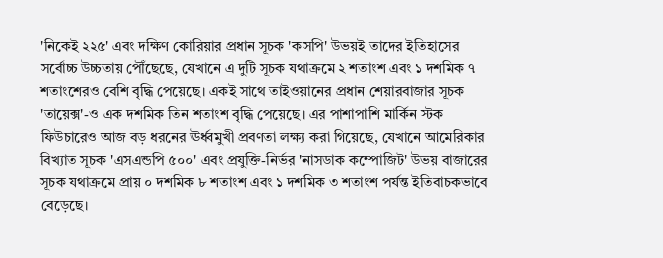'নিকেই ২২৫' এবং দক্ষিণ কোরিয়ার প্রধান সূচক 'কসপি' উভয়ই তাদের ইতিহাসের সর্বোচ্চ উচ্চতায় পৌঁছেছে, যেখানে এ দুটি সূচক যথাক্রমে ২ শতাংশ এবং ১ দশমিক ৭ শতাংশেরও বেশি বৃদ্ধি পেয়েছে। একই সাথে তাইওয়ানের প্রধান শেয়ারবাজার সূচক 'তায়েক্স'-ও এক দশমিক তিন শতাংশ বৃদ্ধি পেয়েছে। এর পাশাপাশি মার্কিন স্টক ফিউচারেও আজ বড় ধরনের ঊর্ধ্বমুখী প্রবণতা লক্ষ্য করা গিয়েছে, যেখানে আমেরিকার বিখ্যাত সূচক 'এসএন্ডপি ৫০০' এবং প্রযুক্তি-নির্ভর 'নাসডাক কম্পোজিট' উভয় বাজারের সূচক যথাক্রমে প্রায় ০ দশমিক ৮ শতাংশ এবং ১ দশমিক ৩ শতাংশ পর্যন্ত ইতিবাচকভাবে বেড়েছে।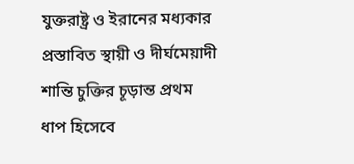যুক্তরাষ্ট্র ও ইরানের মধ্যকার প্রস্তাবিত স্থায়ী ও দীর্ঘমেয়াদী শান্তি চুক্তির চূড়ান্ত প্রথম ধাপ হিসেবে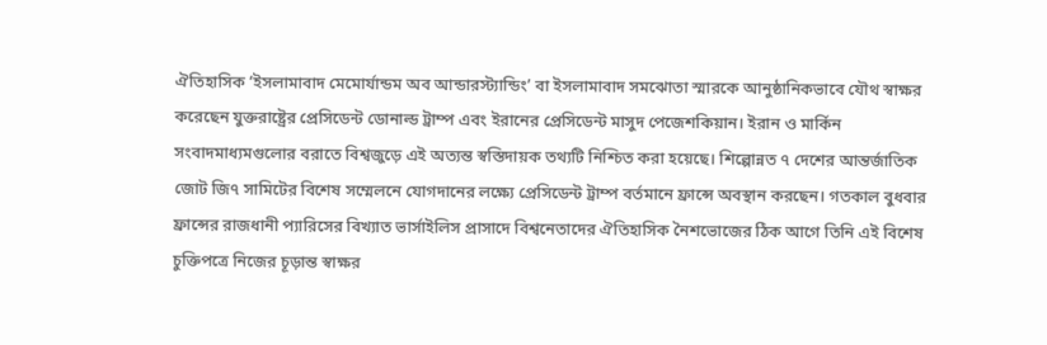ঐতিহাসিক ‘ইসলামাবাদ মেমোর্যান্ডম অব আন্ডারস্ট্যান্ডিং’ বা ইসলামাবাদ সমঝোতা স্মারকে আনুষ্ঠানিকভাবে যৌথ স্বাক্ষর করেছেন যুক্তরাষ্ট্রের প্রেসিডেন্ট ডোনাল্ড ট্রাম্প এবং ইরানের প্রেসিডেন্ট মাসুদ পেজেশকিয়ান। ইরান ও মার্কিন সংবাদমাধ্যমগুলোর বরাতে বিশ্বজুড়ে এই অত্যন্ত স্বস্তিদায়ক তথ্যটি নিশ্চিত করা হয়েছে। শিল্পোন্নত ৭ দেশের আন্তর্জাতিক জোট জি৭ সামিটের বিশেষ সম্মেলনে যোগদানের লক্ষ্যে প্রেসিডেন্ট ট্রাম্প বর্তমানে ফ্রান্সে অবস্থান করছেন। গতকাল বুধবার ফ্রান্সের রাজধানী প্যারিসের বিখ্যাত ভার্সাইলিস প্রাসাদে বিশ্বনেতাদের ঐতিহাসিক নৈশভোজের ঠিক আগে তিনি এই বিশেষ চুক্তিপত্রে নিজের চূড়ান্ত স্বাক্ষর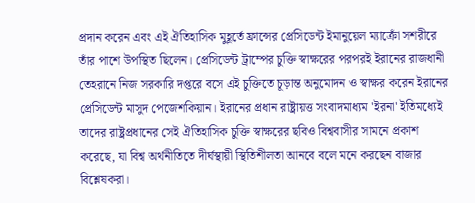প্রদান করেন এবং এই ঐতিহাসিক মুহূর্তে ফ্রান্সের প্রেসিডেন্ট ইমানুয়েল ম্যাক্রোঁ সশরীরে তাঁর পাশে উপস্থিত ছিলেন। প্রেসিডেন্ট ট্রাম্পের চুক্তি স্বাক্ষরের পরপরই ইরানের রাজধানী তেহরানে নিজ সরকারি দপ্তরে বসে এই চুক্তিতে চূড়ান্ত অনুমোদন ও স্বাক্ষর করেন ইরানের প্রেসিডেন্ট মাসুদ পেজেশকিয়ান। ইরানের প্রধান রাষ্ট্রায়ত্ত সংবাদমাধ্যম 'ইরনা' ইতিমধ্যেই তাদের রাষ্ট্রপ্রধানের সেই ঐতিহাসিক চুক্তি স্বাক্ষরের ছবিও বিশ্ববাসীর সামনে প্রকাশ করেছে, যা বিশ্ব অর্থনীতিতে দীর্ঘস্থায়ী স্থিতিশীলতা আনবে বলে মনে করছেন বাজার বিশ্লেষকরা।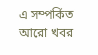এ সম্পর্কিত আরো খবর